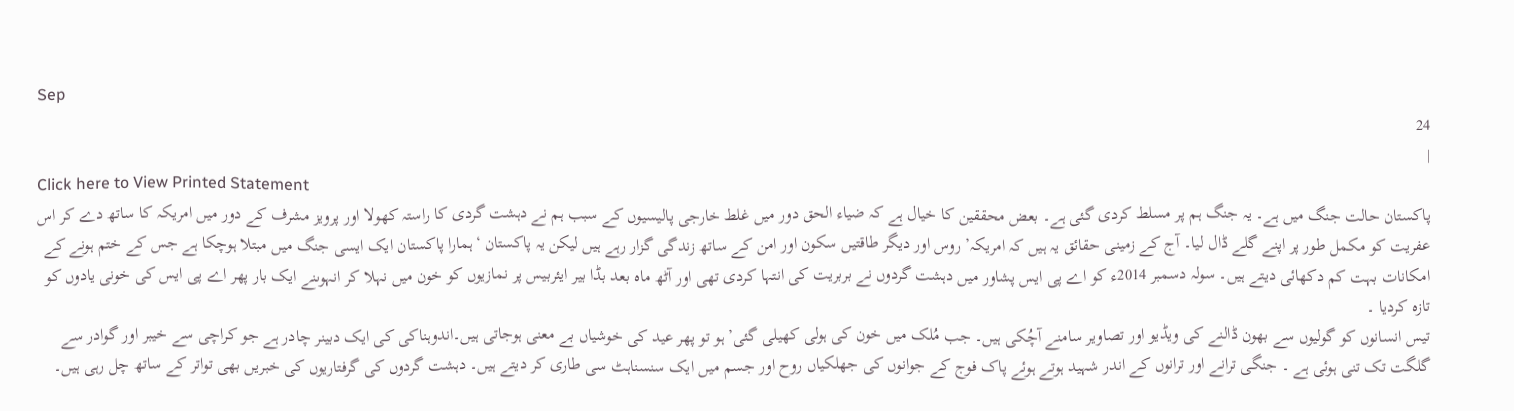Sep
24
|
Click here to View Printed Statement
پاکستان حالت جنگ میں ہے۔ یہ جنگ ہم پر مسلط کردی گئی ہے۔ بعض محققین کا خیال ہے کہ ضیاء الحق دور میں غلط خارجی پالیسیوں کے سبب ہم نے دہشت گردی کا راستہ کھولا اور پرویز مشرف کے دور میں امریکہ کا ساتھ دے کر اس عفریت کو مکمل طور پر اپنے گلے ڈال لیا۔ آج کے زمینی حقائق یہ ہیں کہ امریکہ’ روس اور دیگر طاقتیں سکون اور امن کے ساتھ زندگی گزار رہے ہیں لیکن یہ پاکستان ‘ہمارا پاکستان ایک ایسی جنگ میں مبتلا ہوچکا ہے جس کے ختم ہونے کے امکانات بہت کم دکھائی دیتے ہیں۔ سولہ دسمبر 2014ء کو اے پی ایس پشاور میں دہشت گردوں نے بربریت کی انتہا کردی تھی اور آٹھ ماہ بعد بڈا بیر ایئربیس پر نمازیوں کو خون میں نہلا کر انہوںنے ایک بار پھر اے پی ایس کی خونی یادوں کو تازہ کردیا ۔
تیس انسانوں کو گولیوں سے بھون ڈالنے کی ویڈیو اور تصاویر سامنے آچُکی ہیں۔ جب مُلک میں خون کی ہولی کھیلی گئی’ ہو تو پھر عید کی خوشیاں بے معنی ہوجاتی ہیں۔اندوہناکی کی ایک دبینر چادر ہے جو کراچی سے خیبر اور گوادر سے گلگت تک تنی ہوئی ہے ۔ جنگی ترانے اور ترانوں کے اندر شہید ہوتے ہوئے پاک فوج کے جوانوں کی جھلکیاں روح اور جسم میں ایک سنسناہٹ سی طاری کر دیتے ہیں۔ دہشت گردوں کی گرفتاریوں کی خبریں بھی تواتر کے ساتھ چل رہی ہیں۔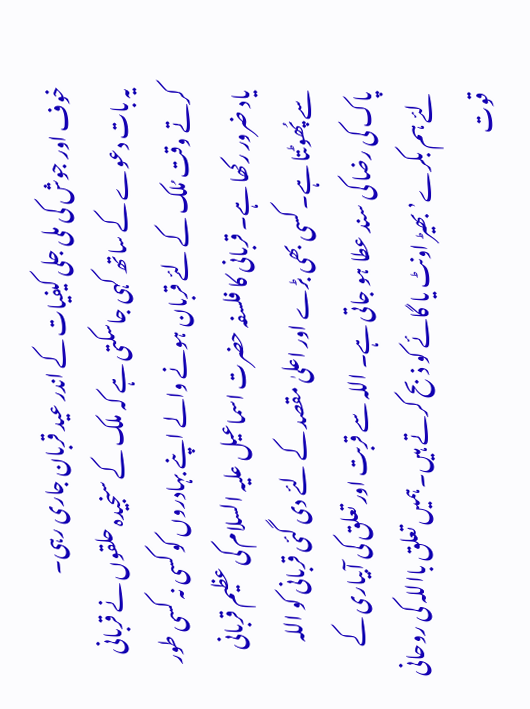خوف اور جوش کی ملی جلی کیفیات کے اندر عید قربان جاری رہی۔
یہ بات دعوے کے ساتھ کہی جاسکتی ہے کہ ملک کے سنجیدہ حلقوں نے قربانی کرتے وقت مُلک کے لئے قربان ہونے والے اپنے بہادروں کو کسی نہ کسی طور یاد ضرور رکھا ہے۔ قربانی کا فلسفہ حضرت اسماعیل علیہ السلام کی عظیم قربانی سے پُھوٹتا ہے۔ کسی بھی بڑے اور اعلیٰ مقصد کے لئے دی گئی قربانی کو اللہ پاک کی رضا کی سند عطا ہو جاتی ہے۔ اللہ سے قربت اور تعلق کی آبیاری کے لئے ہم بکرے’ بھیڑ اونٹ یا گائے کو ذبح کرتے ہیں۔ہمیں تعلق بااللہ کی روحانی قوت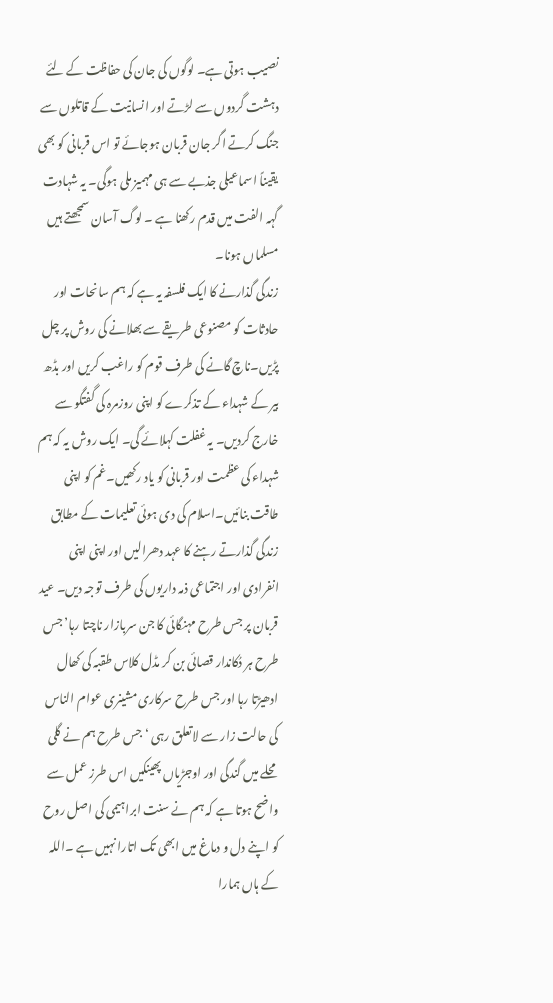نصیب ہوتی ہے۔ لوگوں کی جان کی حفاظت کے لئے دہشت گردوں سے لڑتے اور انسانیت کے قاتلوں سے جنگ کرتے اگر جان قربان ہوجائے تو اس قربانی کو بھی یقیناً اسماعیلی جذبے سے ہی مہمیز ملی ہوگی۔ یہ شہادت گہہ الفت میں قدم رکھنا ہے ۔ لوگ آسان سمجھتے ہیں مسلماں ہونا۔
زندگی گذارنے کا ایک فلسفہ یہ ہے کہ ہم سانحات اور حادثات کو مصنوعی طریقے سے بھلانے کی روش پر چل پڑیں۔ناچ گانے کی طرف قوم کو راغب کریں اور بڈھ بیر کے شہداء کے تذکرے کو اپنی روزمرہ کی گفتگو سے خارج کردیں۔ یہ غفلت کہلائے گی۔ ایک روش یہ کہ ہم شہداء کی عظمت اور قربانی کو یاد رکھیں۔غم کو اپنی طاقت بنائیں۔اسلام کی دی ہوئی تعلیمات کے مطابق زندگی گذارتے رہنے کا عہد دھرالیں اور اپنی اپنی انفرادی اور اجتماعی ذمہ داریوں کی طرف توجہ دیں۔ عید قربان پر جس طرح مہنگائی کا جن سربازار ناچتا رہا’جس طرح ہر دُکاندار قصائی بن کر مڈل کلاس طقبہ کی کھال ادھیڑتا رہا اور جس طرح سرکاری مشینری عوام الناس کی حالت زار سے لاتعلق رہی ‘ جس طرح ہم نے گلی محلے میں گندگی اور اوجڑیاں پھینکیں اس طرز عمل سے واضح ہوتا ہے کہ ہم نے سنت ابراہیمی کی اصل روح کو اپنے دل و دماغ میں ابھی تک اتارا نہیں ہے ۔اللہ کے ہاں ہمارا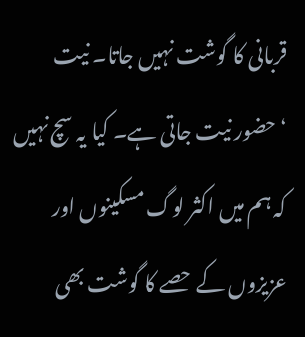قربانی کا گوشت نہیں جاتا۔ نیت ‘حضور نیت جاتی ہے۔ کیا یہ سچ نہیں کہ ہم میں اکثر لوگ مسکینوں اور عزیزوں کے حصے کا گوشت بھی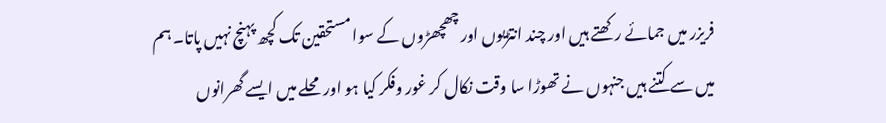فریزر میں جمائے رکھتے ہیں اور چند انتڑیوں اور چھچھڑوں کے سوا مستحقین تک کچھ پہنچ نہیں پاتا۔ ہم میں سے کتنے ہیں جنہوں نے تھوڑا سا وقت نکال کر غور وفکر کیا ہو اور محلے میں ایسے گھرانوں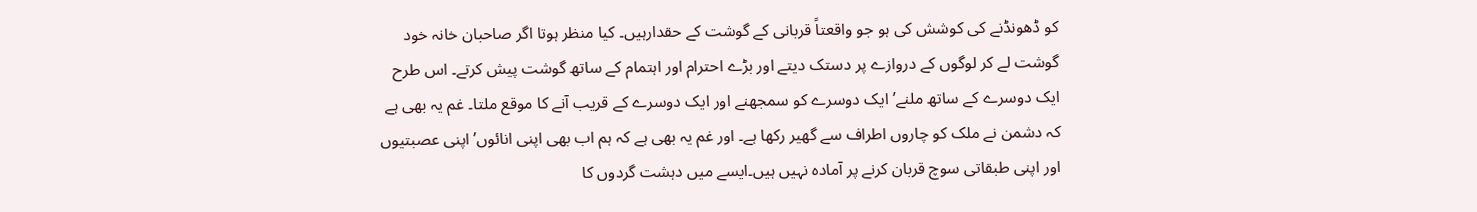کو ڈھونڈنے کی کوشش کی ہو جو واقعتاً قربانی کے گوشت کے حقدارہیں۔ کیا منظر ہوتا اگر صاحبان خانہ خود گوشت لے کر لوگوں کے دروازے پر دستک دیتے اور بڑے احترام اور اہتمام کے ساتھ گوشت پیش کرتے۔ اس طرح ایک دوسرے کے ساتھ ملنے’ ایک دوسرے کو سمجھنے اور ایک دوسرے کے قریب آنے کا موقع ملتا۔ غم یہ بھی ہے کہ دشمن نے ملک کو چاروں اطراف سے گھیر رکھا ہے۔ اور غم یہ بھی ہے کہ ہم اب بھی اپنی انائوں’اپنی عصبتیوں اور اپنی طبقاتی سوچ قربان کرنے پر آمادہ نہیں ہیں۔ایسے میں دہشت گردوں کا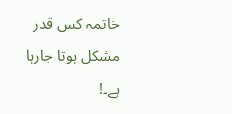خاتمہ کس قدر مشکل ہوتا جارہا ہے۔!